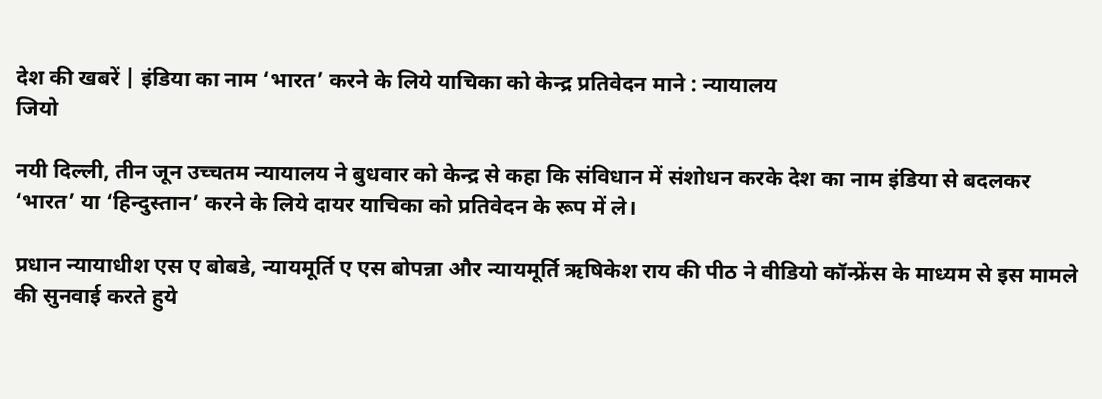देश की खबरें | इंडिया का नाम ‘भारत’ करने के लिये याचिका को केन्द्र प्रतिवेदन माने : न्यायालय
जियो

नयी दिल्ली, तीन जून उच्चतम न्यायालय ने बुधवार को केन्द्र से कहा कि संविधान में संशोधन करके देश का नाम इंडिया से बदलकर ‘भारत’ या ‘हिन्दुस्तान’ करने के लिये दायर याचिका को प्रतिवेदन के रूप में ले।

प्रधान न्यायाधीश एस ए बोबडे, न्यायमूर्ति ए एस बोपन्ना और न्यायमूर्ति ऋषिकेश राय की पीठ ने वीडियो कॉन्फ्रेंस के माध्यम से इस मामले की सुनवाई करते हुये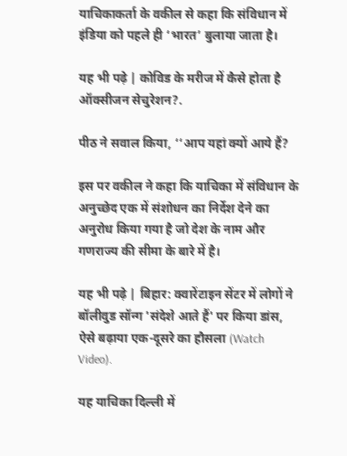याचिकाकर्ता के वकील से कहा कि संविधान में इंडिया को पहले ही ‘भारत’ बुलाया जाता है।

यह भी पढ़े | कोविड के मरीज में कैसे होता है ऑक्सीजन सेचुरेशन?.

पीठ ने सवाल किया, ‘‘आप यहां क्यों आये हैं?

इस पर वकील ने कहा कि याचिका में संविधान के अनुच्छेद एक में संशोधन का निर्देश देने का अनुरोध किया गया है जो देश के नाम और गणराज्य की सीमा के बारे में है।

यह भी पढ़े | बिहार: क्वारेंटाइन सेंटर में लोगों ने बॉलीवुड सॉन्ग 'संदेशे आते हैं' पर किया डांस, ऐसे बढ़ाया एक-दूसरे का हौसला (Watch Video).

यह याचिका दिल्ली में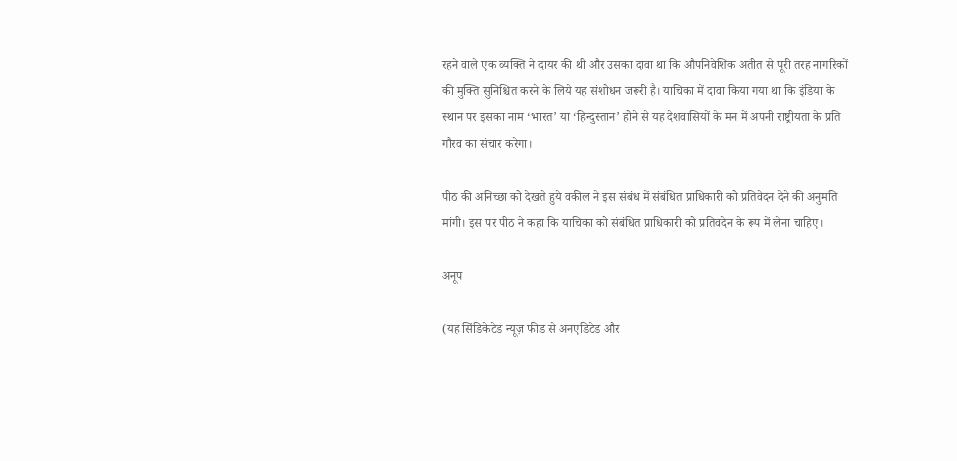रहने वाले एक व्यक्ति ने दायर की थी और उसका दावा था कि औपनिवेशिक अतीत से पूरी तरह नागरिकों की मुक्ति सुनिश्चित करने के लिये यह संशोधन जरूरी है। याचिका में दावा किया गया था कि इंडिया के स्थान पर इसका नाम ‘भारत’ या ‘हिन्दुस्तान’ होने से यह देशवासियों के मन में अपनी राष्ट्रीयता के प्रति गौरव का संचार करेगा।

पीठ की अनिच्छा को देखते हुये वकील ने इस संबंध में संबंधित प्राधिकारी को प्रतिवेदन देने की अनुमति मांगी। इस पर पीठ ने कहा कि याचिका को संबंधित प्राधिकारी को प्रतिवदेन के रूप में लेना चाहिए।

अनूप

(यह सिंडिकेटेड न्यूज़ फीड से अनएडिटेड और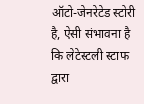ऑटो-जेनरेटेड स्टोरी है, ऐसी संभावना है कि लेटेस्टली स्टाफ द्वारा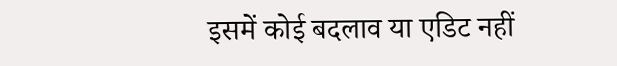इसमें कोई बदलाव या एडिट नहीं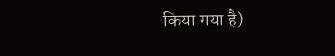किया गया है)